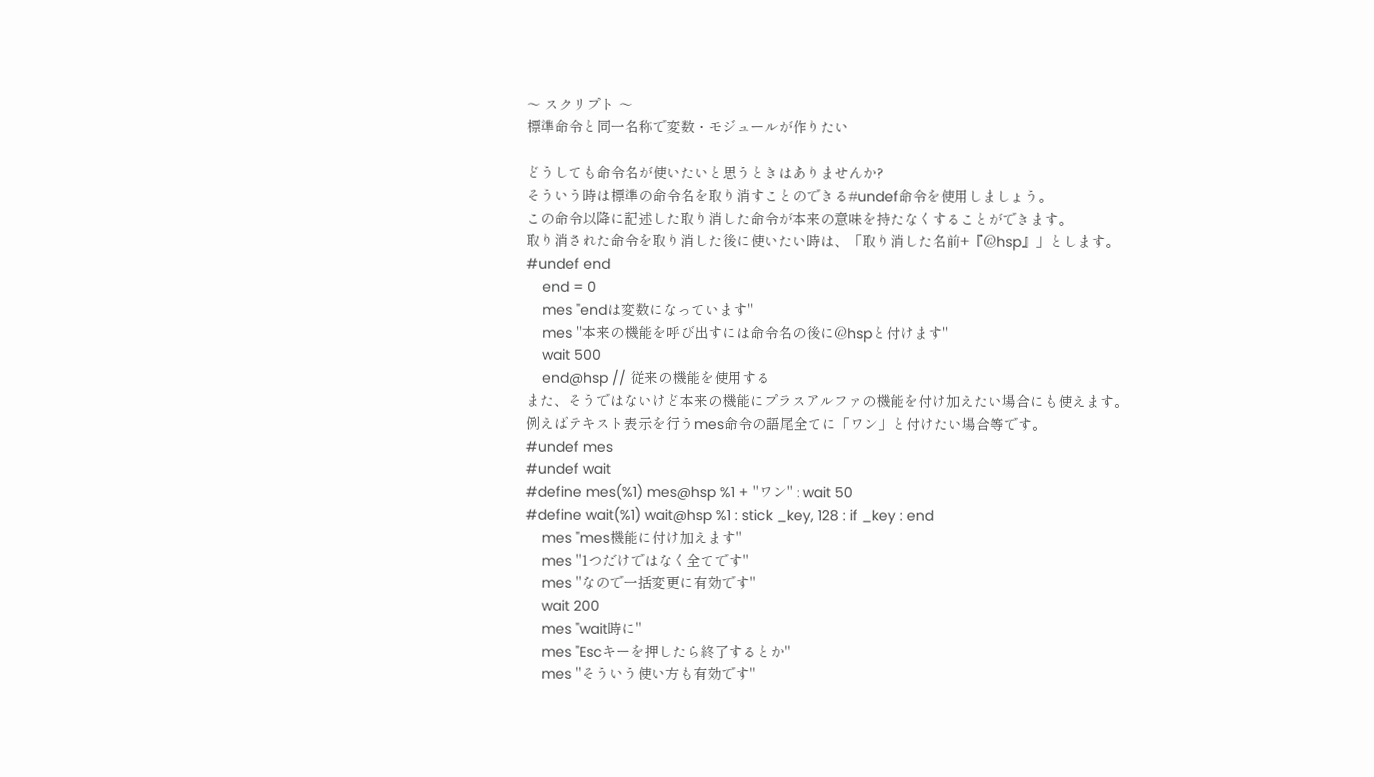〜 スクリプト 〜
標準命令と同一名称で変数・モジュールが作りたい

どうしても命令名が使いたいと思うときはありませんか?
そういう時は標準の命令名を取り消すことのできる#undef命令を使用しましょう。
この命令以降に記述した取り消した命令が本来の意味を持たなくすることができます。
取り消された命令を取り消した後に使いたい時は、「取り消した名前+『@hsp』」とします。
#undef end
    end = 0
    mes "endは変数になっています"
    mes "本来の機能を呼び出すには命令名の後に@hspと付けます"
    wait 500
    end@hsp // 従来の機能を使用する
また、そうではないけど本来の機能にプラスアルファの機能を付け加えたい場合にも使えます。
例えばテキスト表示を行うmes命令の語尾全てに「ワン」と付けたい場合等です。
#undef mes
#undef wait
#define mes(%1) mes@hsp %1 + "ワン" : wait 50
#define wait(%1) wait@hsp %1 : stick _key, 128 : if _key : end
    mes "mes機能に付け加えます"
    mes "1つだけではなく全てです"
    mes "なので一括変更に有効です"
    wait 200
    mes "wait時に"
    mes "Escキーを押したら終了するとか"
    mes "そういう使い方も有効です"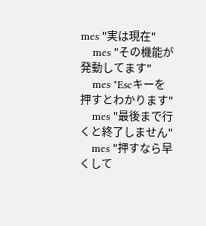mes "実は現在"
    mes "その機能が発動してます"
    mes "Escキーを押すとわかります"
    mes "最後まで行くと終了しません"
    mes "押すなら早くして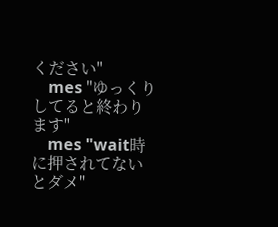ください"
    mes "ゆっくりしてると終わります"
    mes "wait時に押されてないとダメ"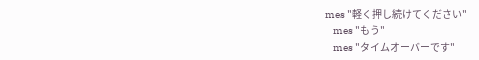mes "軽く押し続けてください"
    mes "もう"
    mes "タイムオーバーです"